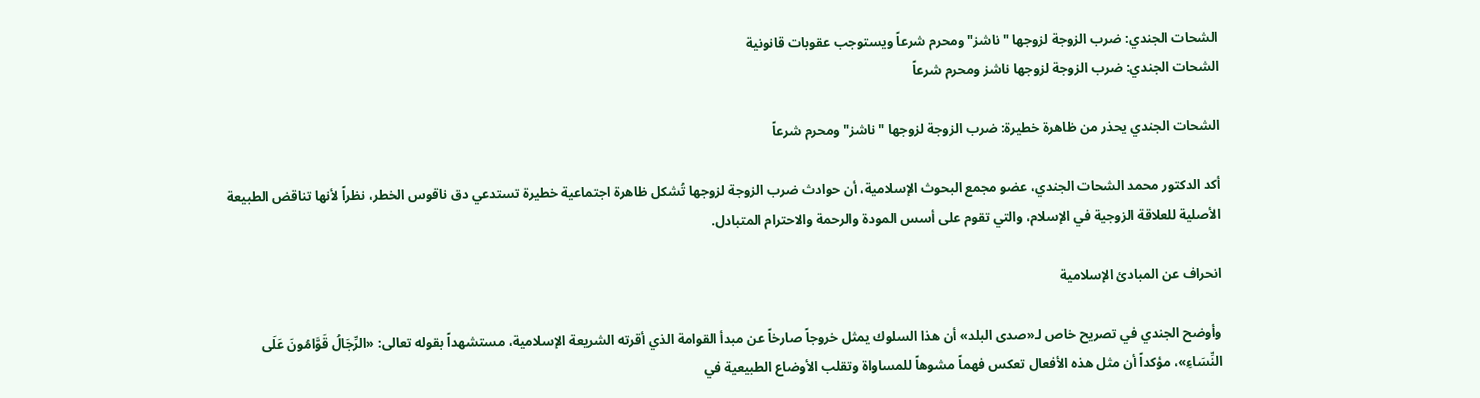الشحات الجندي: ضرب الزوجة لزوجها "ناشز" ومحرم شرعاً ويستوجب عقوبات قانونية
الشحات الجندي: ضرب الزوجة لزوجها ناشز ومحرم شرعاً

الشحات الجندي يحذر من ظاهرة خطيرة: ضرب الزوجة لزوجها "ناشز" ومحرم شرعاً

أكد الدكتور محمد الشحات الجندي، عضو مجمع البحوث الإسلامية، أن حوادث ضرب الزوجة لزوجها تُشكل ظاهرة اجتماعية خطيرة تستدعي دق ناقوس الخطر، نظراً لأنها تناقض الطبيعة الأصلية للعلاقة الزوجية في الإسلام، والتي تقوم على أسس المودة والرحمة والاحترام المتبادل.

انحراف عن المبادئ الإسلامية

وأوضح الجندي في تصريح خاص لـ«صدى البلد» أن هذا السلوك يمثل خروجاً صارخاً عن مبدأ القوامة الذي أقرته الشريعة الإسلامية، مستشهداً بقوله تعالى: «الرِّجَالُ قَوَّامُونَ عَلَى النِّسَاءِ»، مؤكداً أن مثل هذه الأفعال تعكس فهماً مشوهاً للمساواة وتقلب الأوضاع الطبيعية في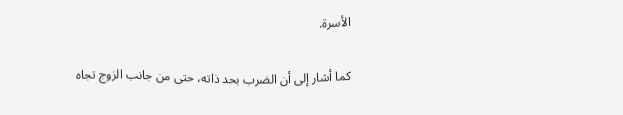الأسرة.

كما أشار إلى أن الضرب بحد ذاته، حتى من جانب الزوج تجاه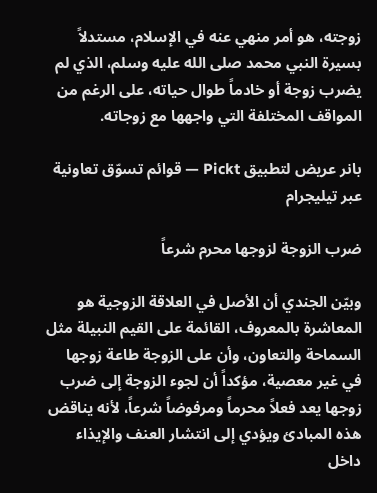زوجته، هو أمر منهي عنه في الإسلام، مستدلاً بسيرة النبي محمد صلى الله عليه وسلم، الذي لم يضرب زوجة أو خادماً طوال حياته، على الرغم من المواقف المختلفة التي واجهها مع زوجاته.

بانر عريض لتطبيق Pickt — قوائم تسوّق تعاونية عبر تيليجرام

ضرب الزوجة لزوجها محرم شرعاً

وبيّن الجندي أن الأصل في العلاقة الزوجية هو المعاشرة بالمعروف، القائمة على القيم النبيلة مثل السماحة والتعاون، وأن على الزوجة طاعة زوجها في غير معصية، مؤكداً أن لجوء الزوجة إلى ضرب زوجها يعد فعلاً محرماً ومرفوضاً شرعاً، لأنه يناقض هذه المبادئ ويؤدي إلى انتشار العنف والإيذاء داخل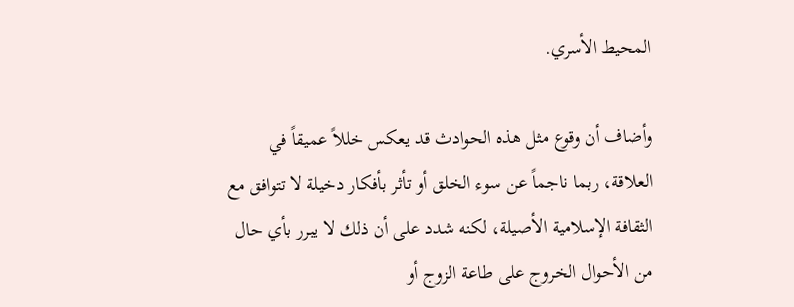المحيط الأسري.

وأضاف أن وقوع مثل هذه الحوادث قد يعكس خللاً عميقاً في العلاقة، ربما ناجماً عن سوء الخلق أو تأثر بأفكار دخيلة لا تتوافق مع الثقافة الإسلامية الأصيلة، لكنه شدد على أن ذلك لا يبرر بأي حال من الأحوال الخروج على طاعة الزوج أو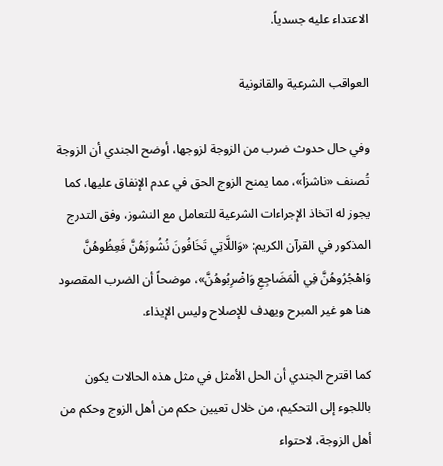الاعتداء عليه جسدياً.

العواقب الشرعية والقانونية

وفي حال حدوث ضرب من الزوجة لزوجها، أوضح الجندي أن الزوجة تُصنف «ناشزاً»، مما يمنح الزوج الحق في عدم الإنفاق عليها، كما يجوز له اتخاذ الإجراءات الشرعية للتعامل مع النشوز، وفق التدرج المذكور في القرآن الكريم: «وَاللَّاتِي تَخَافُونَ نُشُوزَهُنَّ فَعِظُوهُنَّ وَاهْجُرُوهُنَّ فِي الْمَضَاجِعِ وَاضْرِبُوهُنَّ»، موضحاً أن الضرب المقصود هنا هو غير المبرح ويهدف للإصلاح وليس الإيذاء.

كما اقترح الجندي أن الحل الأمثل في مثل هذه الحالات يكون باللجوء إلى التحكيم، من خلال تعيين حكم من أهل الزوج وحكم من أهل الزوجة، لاحتواء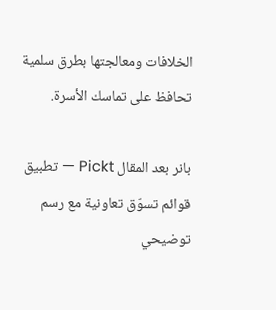الخلافات ومعالجتها بطرق سلمية تحافظ على تماسك الأسرة.

بانر بعد المقال Pickt — تطبيق قوائم تسوّق تعاونية مع رسم توضيحي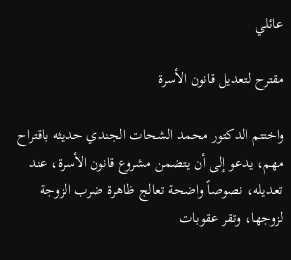عائلي

مقترح لتعديل قانون الأسرة

واختتم الدكتور محمد الشحات الجندي حديثه باقتراح مهم، يدعو إلى أن يتضمن مشروع قانون الأسرة، عند تعديله، نصوصاً واضحة تعالج ظاهرة ضرب الزوجة لزوجها، وتقر عقوبات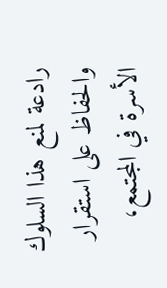رادعة لمنع هذا السلوك والحفاظ على استقرار الأسرة في المجتمع،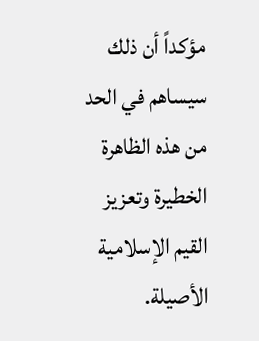مؤكداً أن ذلك سيساهم في الحد من هذه الظاهرة الخطيرة وتعزيز القيم الإسلامية الأصيلة.